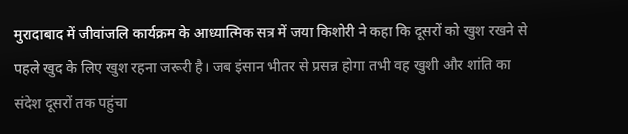मुरादाबाद में जीवांजलि कार्यक्रम के आध्यात्मिक सत्र में जया किशोरी ने कहा कि दूसरों को खुश रखने से पहले खुद के लिए खुश रहना जरूरी है। जब इंसान भीतर से प्रसन्न होगा तभी वह खुशी और शांति का संदेश दूसरों तक पहुंचा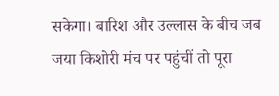सकेगा। बारिश और उल्लास के बीच जब जया किशोरी मंच पर पहुंचीं तो पूरा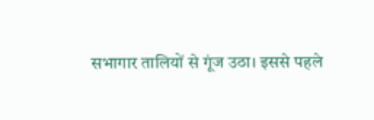सभागार तालियों से गूंज उठा। इससे पहले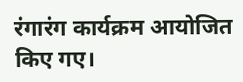रंगारंग कार्यक्रम आयोजित किए गए।